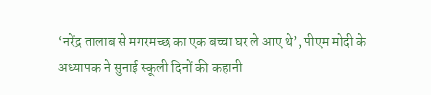‘नरेंद्र तालाब से मगरमच्छ का एक बच्चा घर ले आए थे’, पीएम मोदी के अध्यापक ने सुनाई स्कूली दिनों की कहानी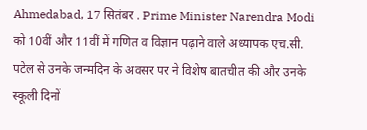Ahmedabad, 17 सितंबर . Prime Minister Narendra Modi को 10वीं और 11वीं में गणित व विज्ञान पढ़ाने वाले अध्यापक एच.सी. पटेल से उनके जन्मदिन के अवसर पर ने विशेष बातचीत की और उनके स्कूली दिनों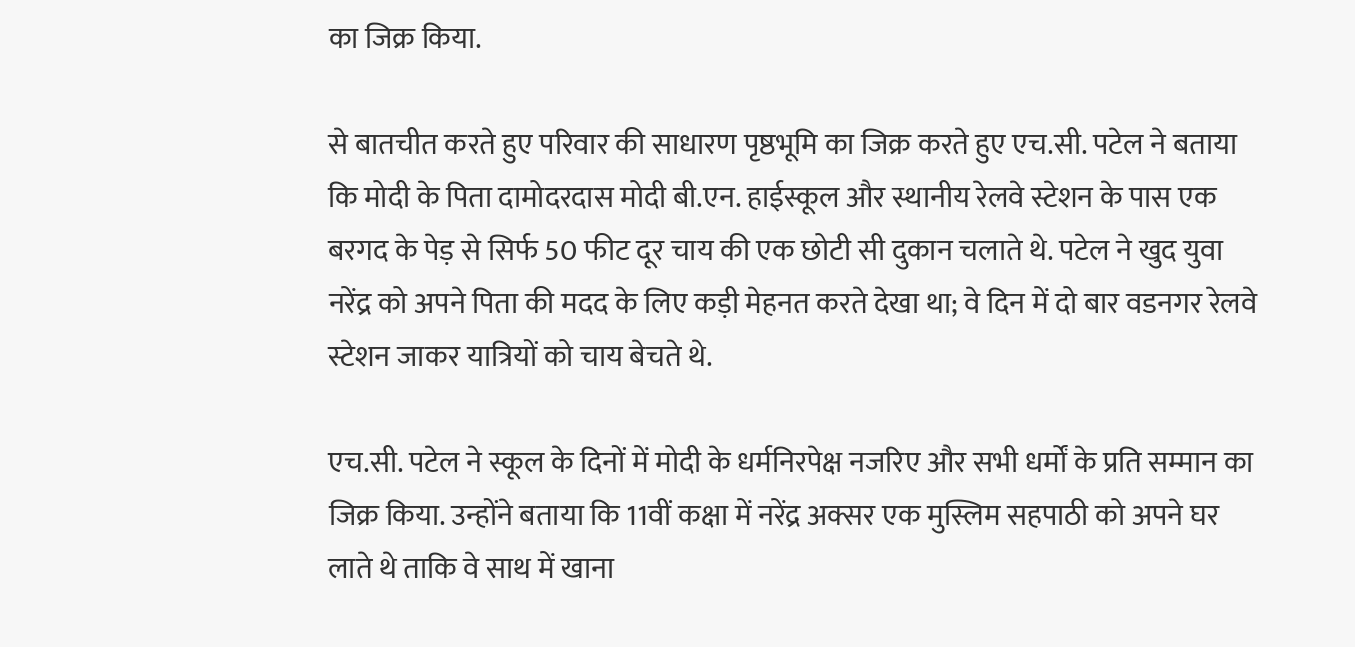का जिक्र किया.

से बातचीत करते हुए परिवार की साधारण पृष्ठभूमि का जिक्र करते हुए एच.सी. पटेल ने बताया कि मोदी के पिता दामोदरदास मोदी बी.एन. हाईस्कूल और स्थानीय रेलवे स्टेशन के पास एक बरगद के पेड़ से सिर्फ 50 फीट दूर चाय की एक छोटी सी दुकान चलाते थे. पटेल ने खुद युवा नरेंद्र को अपने पिता की मदद के लिए कड़ी मेहनत करते देखा था; वे दिन में दो बार वडनगर रेलवे स्टेशन जाकर यात्रियों को चाय बेचते थे.

एच.सी. पटेल ने स्कूल के दिनों में मोदी के धर्मनिरपेक्ष नजरिए और सभी धर्मों के प्रति सम्मान का जिक्र किया. उन्होंने बताया कि 11वीं कक्षा में नरेंद्र अक्सर एक मुस्लिम सहपाठी को अपने घर लाते थे ताकि वे साथ में खाना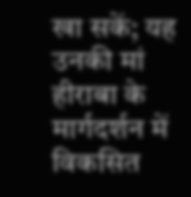खा सकें; यह उनकी मां हीराबा के मार्गदर्शन में विकसित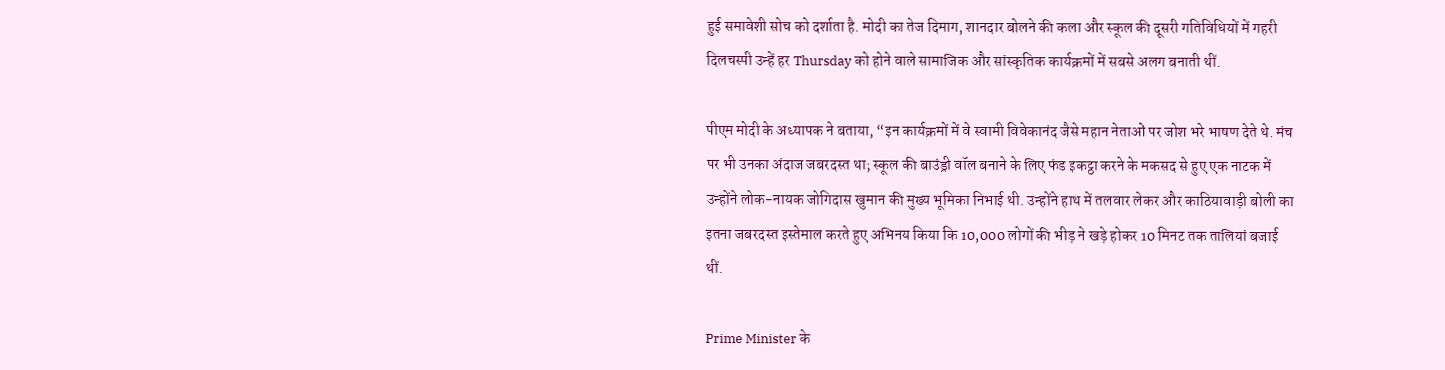हुई समावेशी सोच को दर्शाता है. मोदी का तेज दिमाग, शानदार बोलने की कला और स्कूल की दूसरी गतिविधियों में गहरी दिलचस्पी उन्हें हर Thursday को होने वाले सामाजिक और सांस्कृतिक कार्यक्रमों में सबसे अलग बनाती थीं.

पीएम मोदी के अध्यापक ने बताया, “इन कार्यक्रमों में वे स्वामी विवेकानंद जैसे महान नेताओं पर जोश भरे भाषण देते थे. मंच पर भी उनका अंदाज जबरदस्त था; स्कूल की बाउंड्री वॉल बनाने के लिए फंड इकट्ठा करने के मकसद से हुए एक नाटक में उन्होंने लोक-नायक जोगिदास खुमान की मुख्य भूमिका निभाई थी. उन्होंने हाथ में तलवार लेकर और काठियावाड़ी बोली का इतना जबरदस्त इस्तेमाल करते हुए अभिनय किया कि 10,000 लोगों की भीड़ ने खड़े होकर 10 मिनट तक तालियां बजाई थीं.

Prime Minister के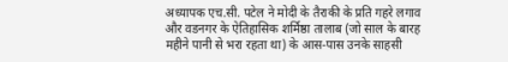अध्यापक एच.सी. पटेल ने मोदी के तैराकी के प्रति गहरे लगाव और वडनगर के ऐतिहासिक शर्मिष्ठा तालाब (जो साल के बारह महीने पानी से भरा रहता था) के आस-पास उनके साहसी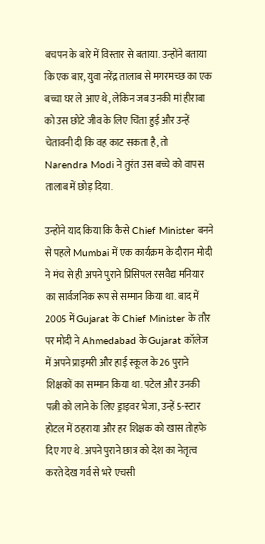बचपन के बारे में विस्तार से बताया. उन्होंने बताया कि एक बार, युवा नरेंद्र तालाब से मगरमच्छ का एक बच्चा घर ले आए थे, लेकिन जब उनकी मां हीराबा को उस छोटे जीव के लिए चिंता हुई और उन्हें चेतावनी दी कि वह काट सकता है, तो Narendra Modi ने तुरंत उस बच्चे को वापस तालाब में छोड़ दिया.

उन्होंने याद किया कि कैसे Chief Minister बनने से पहले Mumbai में एक कार्यक्रम के दौरान मोदी ने मंच से ही अपने पुराने प्रिंसिपल रसवैद्य मनियार का सार्वजनिक रूप से सम्मान किया था. बाद में 2005 में Gujarat के Chief Minister के तौर पर मोदी ने Ahmedabad के Gujarat कॉलेज में अपने प्राइमरी और हाई स्कूल के 26 पुराने शिक्षकों का सम्मान किया था. पटेल और उनकी पत्नी को लाने के लिए ड्राइवर भेजा, उन्हें 5-स्टार होटल में ठहराया और हर शिक्षक को खास तोहफे दिए गए थे. अपने पुराने छात्र को देश का नेतृत्व करते देख गर्व से भरे एचसी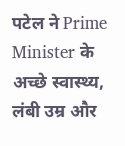पटेल ने Prime Minister के अच्छे स्वास्थ्य, लंबी उम्र और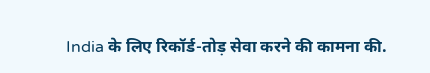India के लिए रिकॉर्ड-तोड़ सेवा करने की कामना की.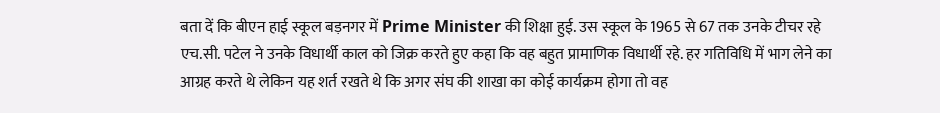बता दें कि बीएन हाई स्कूल बड़नगर में Prime Minister की शिक्षा हुई. उस स्कूल के 1965 से 67 तक उनके टीचर रहे एच.सी. पटेल ने उनके विधार्थी काल को जिक्र करते हुए कहा कि वह बहुत प्रामाणिक विधार्थी रहे. हर गतिविधि में भाग लेने का आग्रह करते थे लेकिन यह शर्त रखते थे कि अगर संघ की शाखा का कोई कार्यक्रम होगा तो वह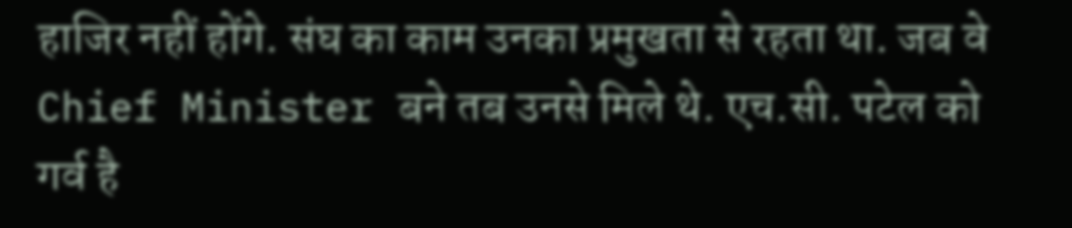हाजिर नहीं होंगे. संघ का काम उनका प्रमुखता से रहता था. जब वे Chief Minister बने तब उनसे मिले थे. एच.सी. पटेल को गर्व है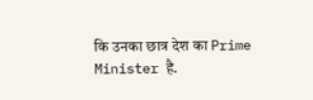कि उनका छात्र देश का Prime Minister है.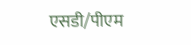एसडी/पीएम